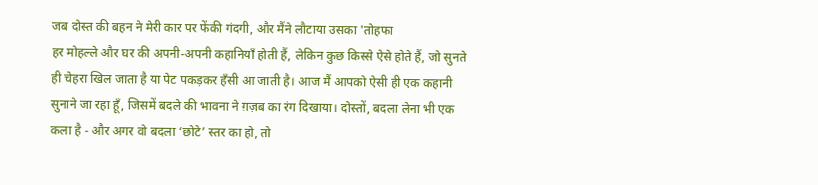जब दोस्त की बहन ने मेरी कार पर फेंकी गंदगी, और मैंने लौटाया उसका 'तोहफा
हर मोहल्ले और घर की अपनी-अपनी कहानियाँ होती हैं, लेकिन कुछ किस्से ऐसे होते हैं, जो सुनते ही चेहरा खिल जाता है या पेट पकड़कर हँसी आ जाती है। आज मैं आपको ऐसी ही एक कहानी सुनाने जा रहा हूँ, जिसमें बदले की भावना ने ग़ज़ब का रंग दिखाया। दोस्तों, बदला लेना भी एक कला है - और अगर वो बदला ‘छोटे’ स्तर का हो, तो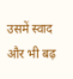उसमें स्वाद और भी बढ़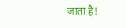जाता है!